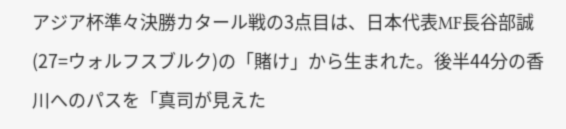アジア杯準々決勝カタール戦の3点目は、日本代表MF長谷部誠(27=ウォルフスブルク)の「賭け」から生まれた。後半44分の香川へのパスを「真司が見えた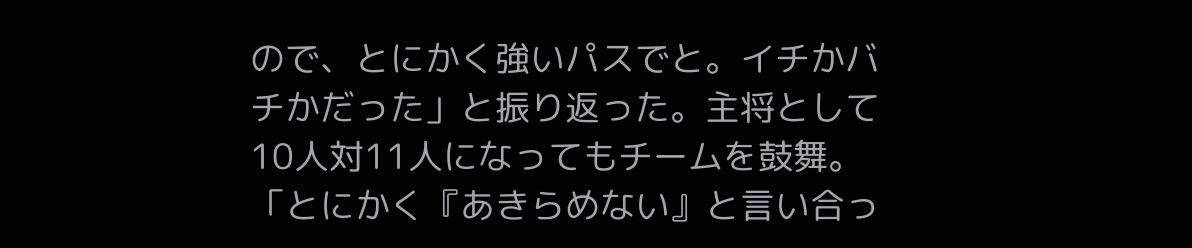ので、とにかく強いパスでと。イチかバチかだった」と振り返った。主将として10人対11人になってもチームを鼓舞。「とにかく『あきらめない』と言い合っ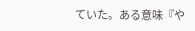ていた。ある意味『や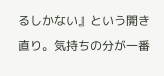るしかない』という開き直り。気持ちの分が一番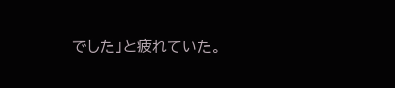でした」と疲れていた。